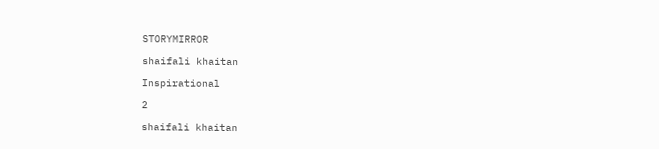STORYMIRROR

shaifali khaitan

Inspirational

2

shaifali khaitan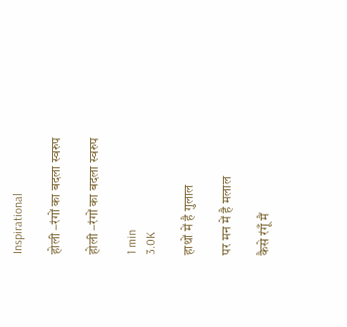Inspirational

होली –रंगों का बदला स्वरुप

होली –रंगों का बदला स्वरुप

1 min
3.0K

हाथों में है गुलाल

पर मन में है मलाल

कैसे रंगूँ मैं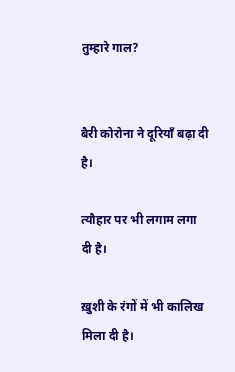तुम्हारे गाल?


बैरी कोरोना ने दूरियाँ बढ़ा दी है।

त्यौहार पर भी लगाम लगा दी है।

ख़ुशी के रंगों में भी कालिख मिला दी है।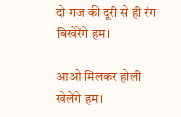दो गज की दूरी से ही रंग बिखेरेंगे हम।

आओ मिलकर होली खेलेंगे हम।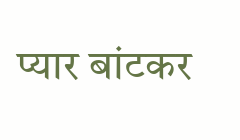प्यार बांटकर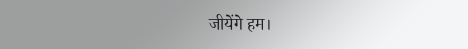जीयेंगे हम।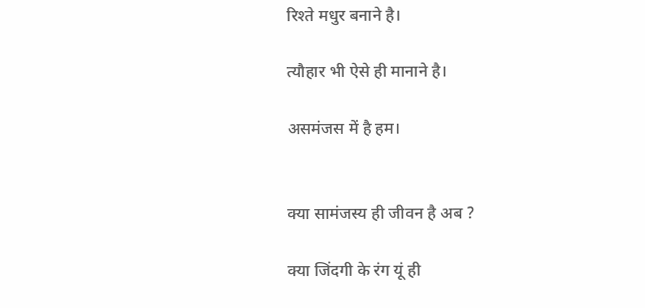रिश्ते मधुर बनाने है।

त्यौहार भी ऐसे ही मानाने है।

असमंजस में है हम।


क्या सामंजस्य ही जीवन है अब ?

क्या जिंदगी के रंग यूं ही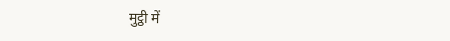मुट्ठी में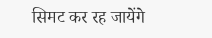सिमट कर रह जायेंगे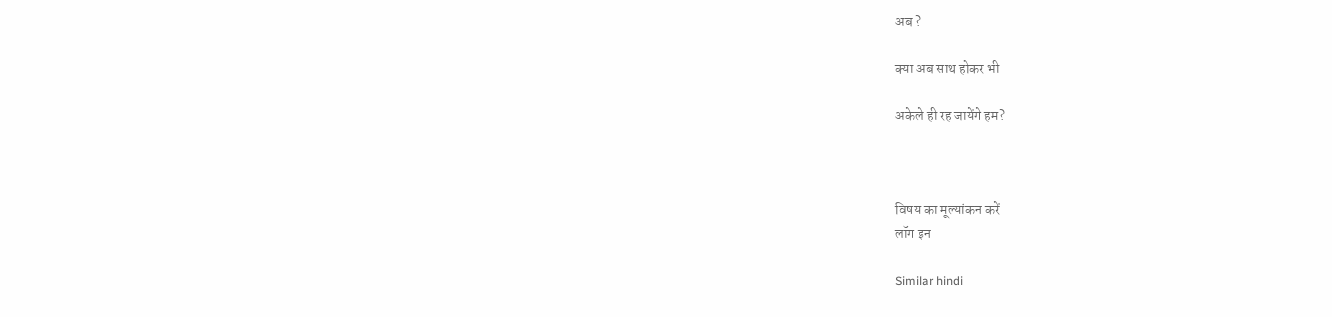अब ?

क्या अब साथ होकर भी

अकेले ही रह जायेंगे हम?



विषय का मूल्यांकन करें
लॉग इन

Similar hindi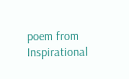poem from Inspirational